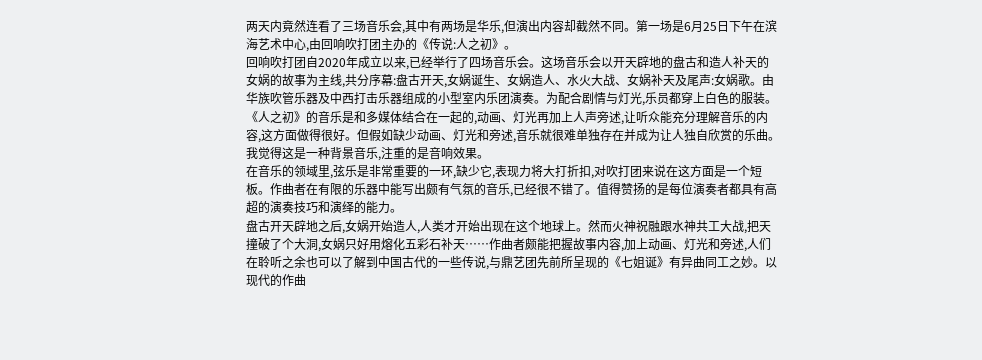两天内竟然连看了三场音乐会,其中有两场是华乐,但演出内容却截然不同。第一场是6月25日下午在滨海艺术中心,由回响吹打团主办的《传说:人之初》。
回响吹打团自2020年成立以来,已经举行了四场音乐会。这场音乐会以开天辟地的盘古和造人补天的女娲的故事为主线,共分序幕:盘古开天,女娲诞生、女娲造人、水火大战、女娲补天及尾声:女娲歌。由华族吹管乐器及中西打击乐器组成的小型室内乐团演奏。为配合剧情与灯光,乐员都穿上白色的服装。
《人之初》的音乐是和多媒体结合在一起的,动画、灯光再加上人声旁述,让听众能充分理解音乐的内容,这方面做得很好。但假如缺少动画、灯光和旁述,音乐就很难单独存在并成为让人独自欣赏的乐曲。我觉得这是一种背景音乐,注重的是音响效果。
在音乐的领域里,弦乐是非常重要的一环,缺少它,表现力将大打折扣,对吹打团来说在这方面是一个短板。作曲者在有限的乐器中能写出颇有气氛的音乐,已经很不错了。值得赞扬的是每位演奏者都具有高超的演奏技巧和演绎的能力。
盘古开天辟地之后,女娲开始造人,人类才开始出现在这个地球上。然而火神祝融跟水神共工大战,把天撞破了个大洞,女娲只好用熔化五彩石补天……作曲者颇能把握故事内容,加上动画、灯光和旁述,人们在聆听之余也可以了解到中国古代的一些传说,与鼎艺团先前所呈现的《七姐诞》有异曲同工之妙。以现代的作曲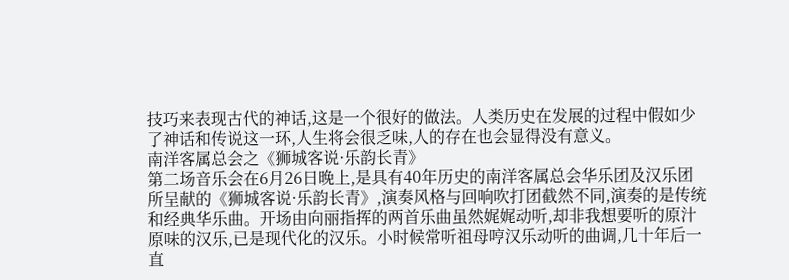技巧来表现古代的神话,这是一个很好的做法。人类历史在发展的过程中假如少了神话和传说这一环,人生将会很乏味,人的存在也会显得没有意义。
南洋客属总会之《狮城客说·乐韵长青》
第二场音乐会在6月26日晚上,是具有40年历史的南洋客属总会华乐团及汉乐团所呈献的《狮城客说·乐韵长青》,演奏风格与回响吹打团截然不同,演奏的是传统和经典华乐曲。开场由向丽指挥的两首乐曲虽然娓娓动听,却非我想要听的原汁原味的汉乐,已是现代化的汉乐。小时候常听祖母哼汉乐动听的曲调,几十年后一直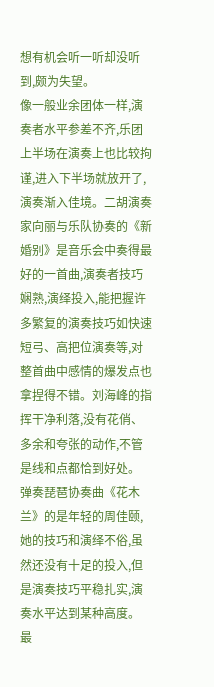想有机会听一听却没听到,颇为失望。
像一般业余团体一样,演奏者水平参差不齐,乐团上半场在演奏上也比较拘谨,进入下半场就放开了,演奏渐入佳境。二胡演奏家向丽与乐队协奏的《新婚别》是音乐会中奏得最好的一首曲,演奏者技巧娴熟,演绎投入,能把握许多繁复的演奏技巧如快速短弓、高把位演奏等,对整首曲中感情的爆发点也拿捏得不错。刘海峰的指挥干净利落,没有花俏、多余和夸张的动作,不管是线和点都恰到好处。
弹奏琵琶协奏曲《花木兰》的是年轻的周佳颐,她的技巧和演绎不俗,虽然还没有十足的投入,但是演奏技巧平稳扎实,演奏水平达到某种高度。
最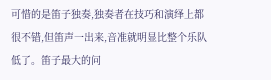可惜的是笛子独奏,独奏者在技巧和演绎上都很不错,但笛声一出来,音准就明显比整个乐队低了。笛子最大的问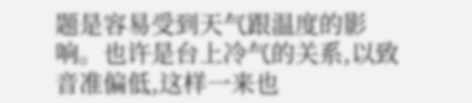题是容易受到天气跟温度的影响。也许是台上冷气的关系,以致音准偏低,这样一来也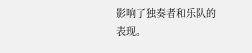影响了独奏者和乐队的表现。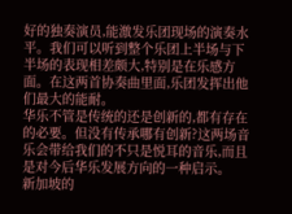好的独奏演员,能激发乐团现场的演奏水平。我们可以听到整个乐团上半场与下半场的表现相差颇大,特别是在乐感方面。在这两首协奏曲里面,乐团发挥出他们最大的能耐。
华乐不管是传统的还是创新的,都有存在的必要。但没有传承哪有创新?这两场音乐会带给我们的不只是悦耳的音乐,而且是对今后华乐发展方向的一种启示。
新加坡的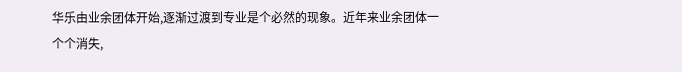华乐由业余团体开始,逐渐过渡到专业是个必然的现象。近年来业余团体一个个消失,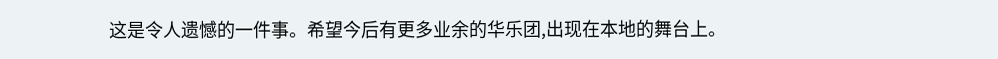这是令人遗憾的一件事。希望今后有更多业余的华乐团,出现在本地的舞台上。